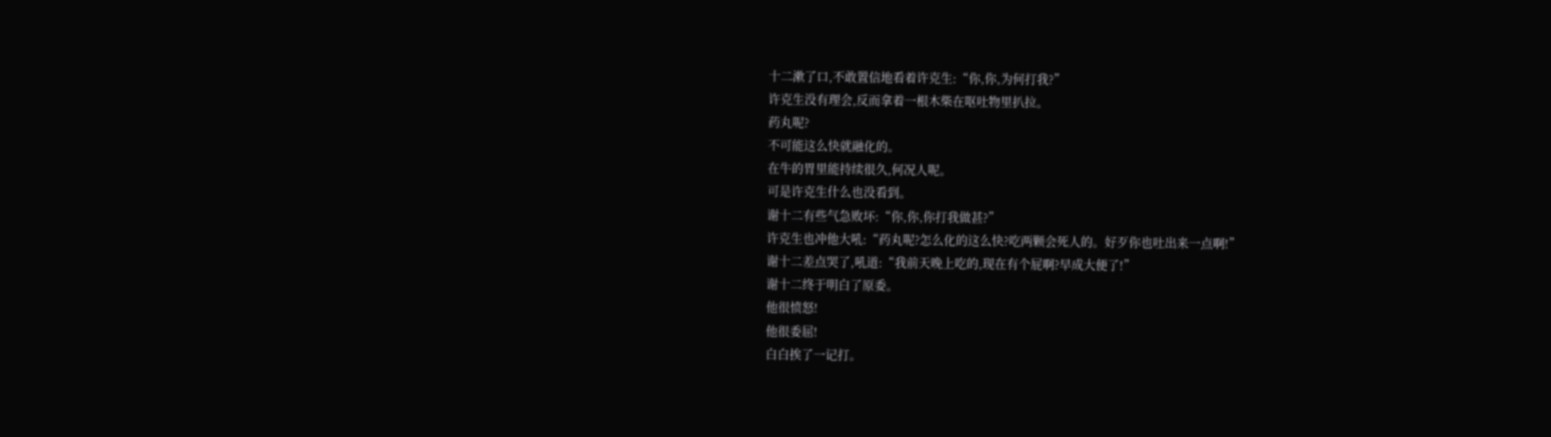十二漱了口,不敢置信地看着许克生:“你,你,为何打我?”
许克生没有理会,反而拿着一根木柴在呕吐物里扒拉。
药丸呢?
不可能这么快就融化的。
在牛的胃里能持续很久,何况人呢。
可是许克生什么也没看到。
谢十二有些气急败坏:“你,你,你打我做甚?”
许克生也冲他大吼:“药丸呢?怎么化的这么快?吃两颗会死人的。好歹你也吐出来一点啊!”
谢十二差点哭了,吼道:“我前天晚上吃的,现在有个屁啊?早成大便了!”
谢十二终于明白了原委。
他很愤怒!
他很委屈!
白白挨了一记打。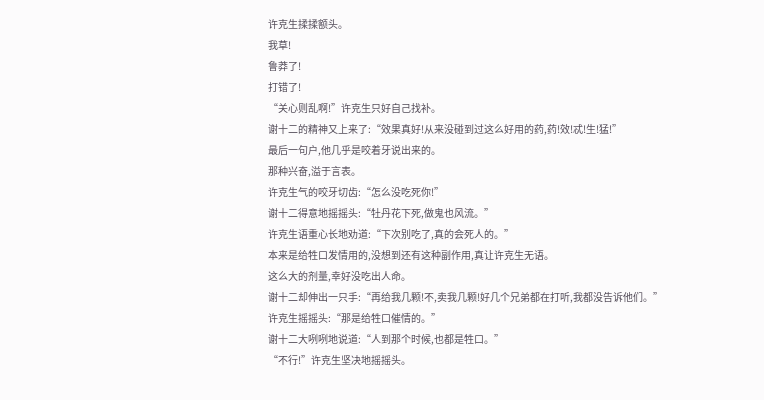许克生揉揉额头。
我草!
鲁莽了!
打错了!
“关心则乱啊!”许克生只好自己找补。
谢十二的精神又上来了:“效果真好!从来没碰到过这么好用的药,药!效!忒!生!猛!”
最后一句户,他几乎是咬着牙说出来的。
那种兴奋,溢于言表。
许克生气的咬牙切齿:“怎么没吃死你!”
谢十二得意地摇摇头:“牡丹花下死,做鬼也风流。”
许克生语重心长地劝道:“下次别吃了,真的会死人的。”
本来是给牲口发情用的,没想到还有这种副作用,真让许克生无语。
这么大的剂量,幸好没吃出人命。
谢十二却伸出一只手:“再给我几颗!不,卖我几颗!好几个兄弟都在打听,我都没告诉他们。”
许克生摇摇头:“那是给牲口催情的。”
谢十二大咧咧地说道:“人到那个时候,也都是牲口。”
“不行!”许克生坚决地摇摇头。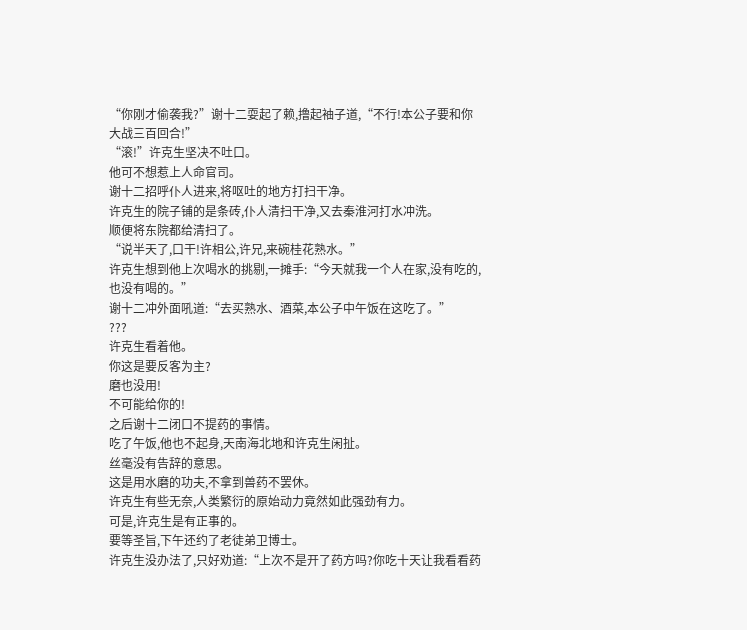“你刚才偷袭我?”谢十二耍起了赖,撸起袖子道,“不行!本公子要和你大战三百回合!”
“滚!”许克生坚决不吐口。
他可不想惹上人命官司。
谢十二招呼仆人进来,将呕吐的地方打扫干净。
许克生的院子铺的是条砖,仆人清扫干净,又去秦淮河打水冲洗。
顺便将东院都给清扫了。
“说半天了,口干!许相公,许兄,来碗桂花熟水。”
许克生想到他上次喝水的挑剔,一摊手:“今天就我一个人在家,没有吃的,也没有喝的。”
谢十二冲外面吼道:“去买熟水、酒菜,本公子中午饭在这吃了。”
???
许克生看着他。
你这是要反客为主?
磨也没用!
不可能给你的!
之后谢十二闭口不提药的事情。
吃了午饭,他也不起身,天南海北地和许克生闲扯。
丝毫没有告辞的意思。
这是用水磨的功夫,不拿到兽药不罢休。
许克生有些无奈,人类繁衍的原始动力竟然如此强劲有力。
可是,许克生是有正事的。
要等圣旨,下午还约了老徒弟卫博士。
许克生没办法了,只好劝道:“上次不是开了药方吗?你吃十天让我看看药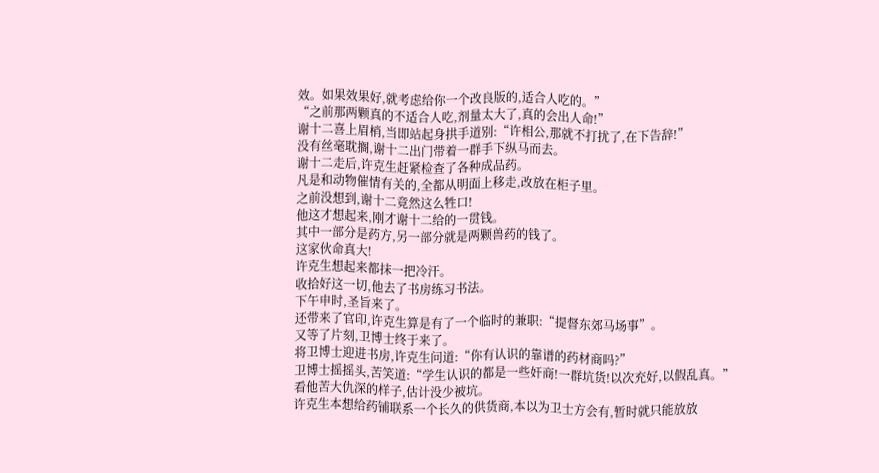效。如果效果好,就考虑给你一个改良版的,适合人吃的。”
“之前那两颗真的不适合人吃,剂量太大了,真的会出人命!”
谢十二喜上眉梢,当即站起身拱手道别:“许相公,那就不打扰了,在下告辞!”
没有丝毫耽搁,谢十二出门带着一群手下纵马而去。
谢十二走后,许克生赶紧检查了各种成品药。
凡是和动物催情有关的,全都从明面上移走,改放在柜子里。
之前没想到,谢十二竟然这么牲口!
他这才想起来,刚才谢十二给的一贯钱。
其中一部分是药方,另一部分就是两颗兽药的钱了。
这家伙命真大!
许克生想起来都抹一把冷汗。
收拾好这一切,他去了书房练习书法。
下午申时,圣旨来了。
还带来了官印,许克生算是有了一个临时的兼职:“提督东郊马场事”。
又等了片刻,卫博士终于来了。
将卫博士迎进书房,许克生问道:“你有认识的靠谱的药材商吗?”
卫博士摇摇头,苦笑道:“学生认识的都是一些奸商!一群坑货!以次充好,以假乱真。”
看他苦大仇深的样子,估计没少被坑。
许克生本想给药铺联系一个长久的供货商,本以为卫士方会有,暂时就只能放放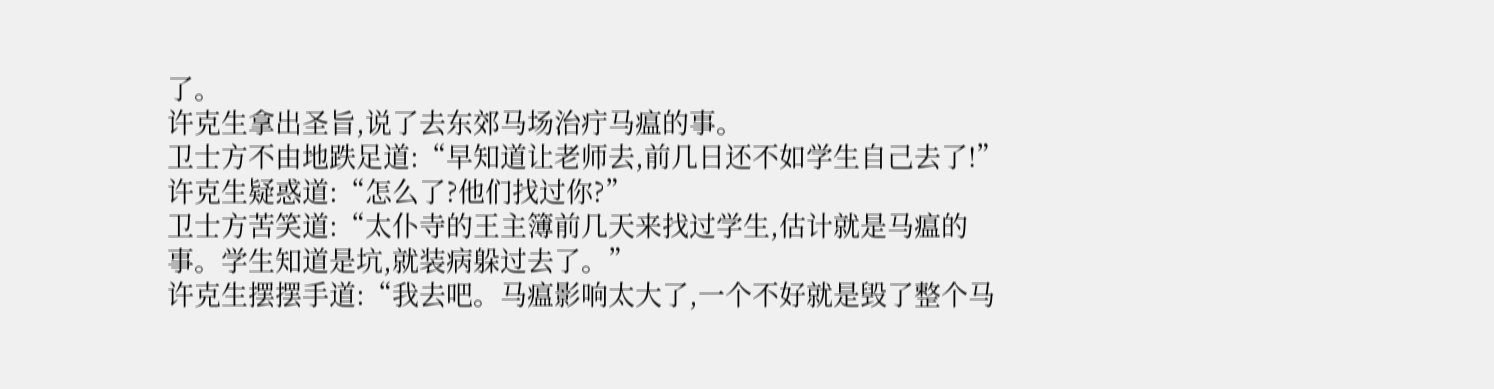了。
许克生拿出圣旨,说了去东郊马场治疔马瘟的事。
卫士方不由地跌足道:“早知道让老师去,前几日还不如学生自己去了!”
许克生疑惑道:“怎么了?他们找过你?”
卫士方苦笑道:“太仆寺的王主簿前几天来找过学生,估计就是马瘟的事。学生知道是坑,就装病躲过去了。”
许克生摆摆手道:“我去吧。马瘟影响太大了,一个不好就是毁了整个马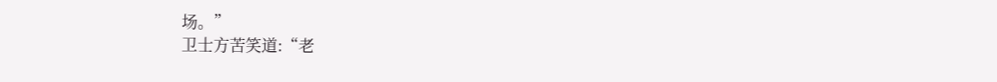场。”
卫士方苦笑道:“老